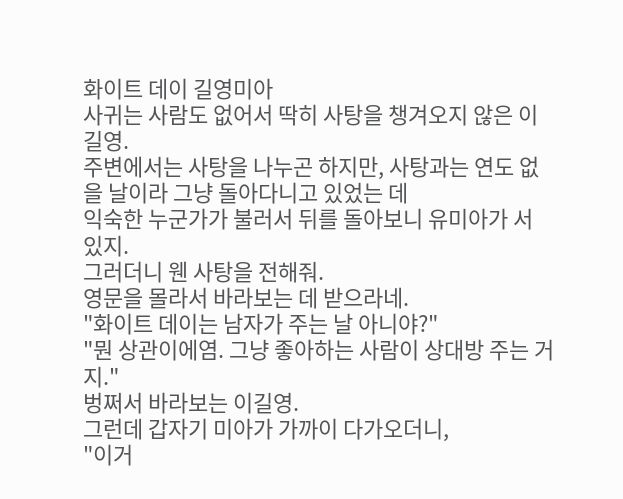화이트 데이 길영미아
사귀는 사람도 없어서 딱히 사탕을 챙겨오지 않은 이길영.
주변에서는 사탕을 나누곤 하지만, 사탕과는 연도 없을 날이라 그냥 돌아다니고 있었는 데
익숙한 누군가가 불러서 뒤를 돌아보니 유미아가 서 있지.
그러더니 웬 사탕을 전해줘.
영문을 몰라서 바라보는 데 받으라네.
"화이트 데이는 남자가 주는 날 아니야?"
"뭔 상관이에염. 그냥 좋아하는 사람이 상대방 주는 거지."
벙쩌서 바라보는 이길영.
그런데 갑자기 미아가 가까이 다가오더니,
"이거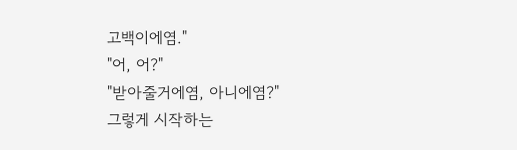고백이에염."
"어, 어?"
"받아줄거에염, 아니에염?"
그렇게 시작하는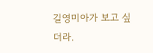길영미아가 보고 싶더라.